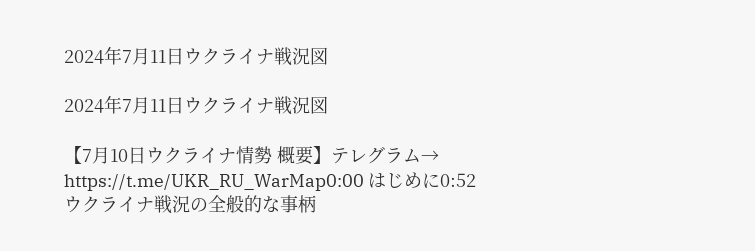2024年7月11日ウクライナ戦況図

2024年7月11日ウクライナ戦況図

【7月10日ウクライナ情勢 概要】テレグラム→ https://t.me/UKR_RU_WarMap0:00 はじめに0:52 ウクライナ戦況の全般的な事柄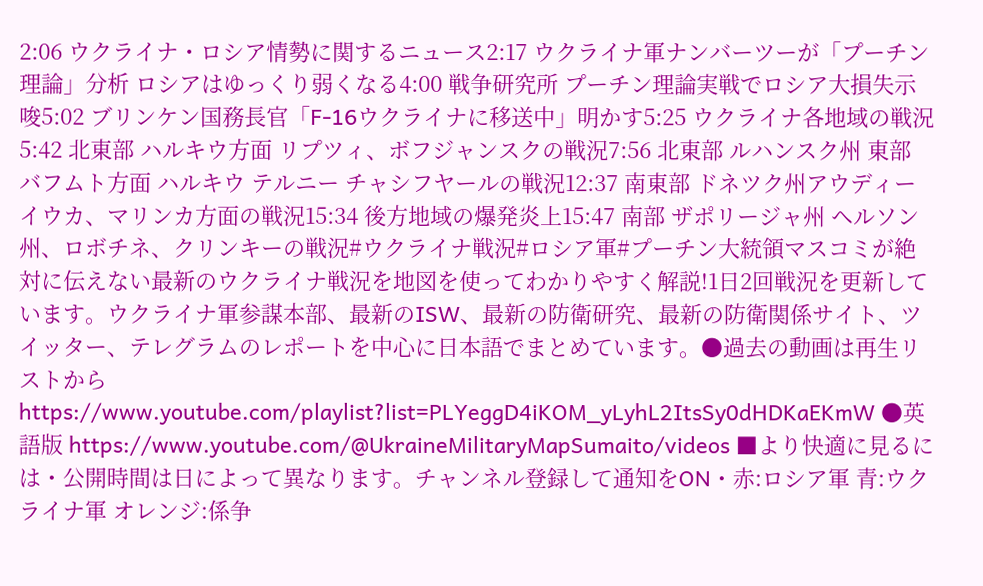2:06 ウクライナ・ロシア情勢に関するニュース2:17 ウクライナ軍ナンバーツーが「プーチン理論」分析 ロシアはゆっくり弱くなる4:00 戦争研究所 プーチン理論実戦でロシア大損失示唆5:02 ブリンケン国務長官「F-16ウクライナに移送中」明かす5:25 ウクライナ各地域の戦況5:42 北東部 ハルキウ方面 リプツィ、ボフジャンスクの戦況7:56 北東部 ルハンスク州 東部 バフムト方面 ハルキウ テルニー チャシフヤールの戦況12:37 南東部 ドネツク州アウディーイウカ、マリンカ方面の戦況15:34 後方地域の爆発炎上15:47 南部 ザポリージャ州 ヘルソン州、ロボチネ、クリンキーの戦況#ウクライナ戦況#ロシア軍#プーチン大統領マスコミが絶対に伝えない最新のウクライナ戦況を地図を使ってわかりやすく解説!1日2回戦況を更新しています。ウクライナ軍参謀本部、最新のISW、最新の防衛研究、最新の防衛関係サイト、ツイッター、テレグラムのレポートを中心に日本語でまとめています。●過去の動画は再生リストから https://www.youtube.com/playlist?list=PLYeggD4iKOM_yLyhL2ItsSy0dHDKaEKmW ●英語版 https://www.youtube.com/@UkraineMilitaryMapSumaito/videos ■より快適に見るには・公開時間は日によって異なります。チャンネル登録して通知をON・赤:ロシア軍 青:ウクライナ軍 オレンジ:係争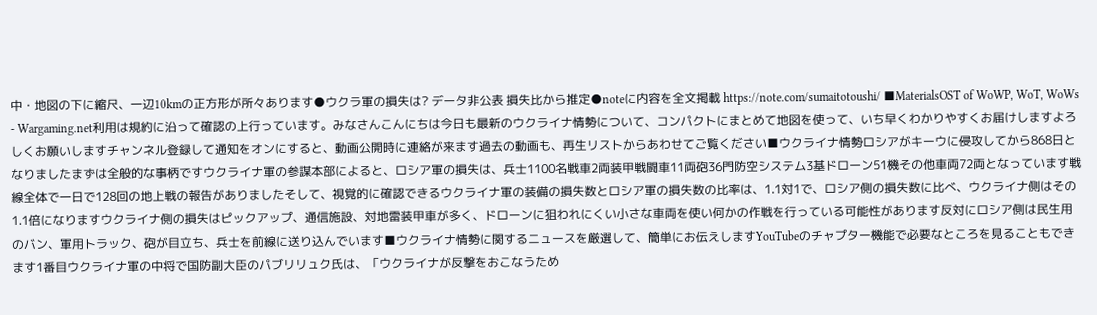中・地図の下に縮尺、一辺10kmの正方形が所々あります●ウクラ軍の損失は? データ非公表 損失比から推定●noteに内容を全文掲載 https://note.com/sumaitotoushi/ ■MaterialsOST of WoWP, WoT, WoWs - Wargaming.net利用は規約に沿って確認の上行っています。みなさんこんにちは今日も最新のウクライナ情勢について、コンパクトにまとめて地図を使って、いち早くわかりやすくお届けしますよろしくお願いしますチャンネル登録して通知をオンにすると、動画公開時に連絡が来ます過去の動画も、再生リストからあわせてご覧ください■ウクライナ情勢ロシアがキーウに侵攻してから868日となりましたまずは全般的な事柄ですウクライナ軍の参謀本部によると、ロシア軍の損失は、兵士1100名戦車2両装甲戦闘車11両砲36門防空システム3基ドローン51機その他車両72両となっています戦線全体で一日で128回の地上戦の報告がありましたそして、視覚的に確認できるウクライナ軍の装備の損失数とロシア軍の損失数の比率は、1.1対1で、ロシア側の損失数に比べ、ウクライナ側はその1.1倍になりますウクライナ側の損失はピックアップ、通信施設、対地雷装甲車が多く、ドローンに狙われにくい小さな車両を使い何かの作戦を行っている可能性があります反対にロシア側は民生用のバン、軍用トラック、砲が目立ち、兵士を前線に送り込んでいます■ウクライナ情勢に関するニュースを厳選して、簡単にお伝えしますYouTubeのチャプター機能で必要なところを見ることもできます1番目ウクライナ軍の中将で国防副大臣のパブリリュク氏は、「ウクライナが反撃をおこなうため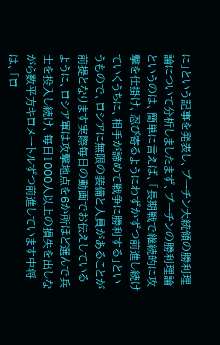に」という記事を発表し、プーチン大統領の勝利理論について分析しましたまず、プーチンの勝利理論というのは、簡単に言えば、「長期戦で継続的に攻撃を仕掛け、忍び寄るようにわずかずつ前進し続けていくうちに、相手が諦めて戦争に勝利する」というもので、ロシアに無限の装備と人員があることが前提となります実際毎日の動画でお伝えしているように、ロシア軍は攻撃地点を6か所ほど選んで兵士を投入し続け、毎日1000人以上の損失を出しながら数平方キロメートルずつ前進しています中将は、「ロ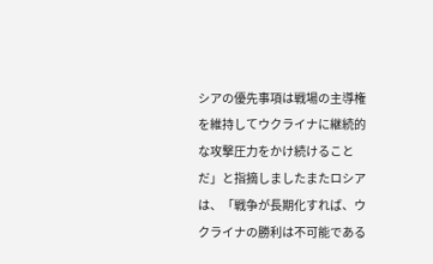シアの優先事項は戦場の主導権を維持してウクライナに継続的な攻撃圧力をかけ続けることだ」と指摘しましたまたロシアは、「戦争が長期化すれば、ウクライナの勝利は不可能である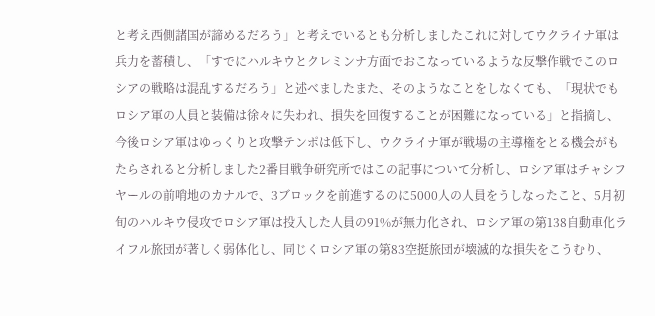と考え西側諸国が諦めるだろう」と考えでいるとも分析しましたこれに対してウクライナ軍は兵力を蓄積し、「すでにハルキウとクレミンナ方面でおこなっているような反撃作戦でこのロシアの戦略は混乱するだろう」と述べましたまた、そのようなことをしなくても、「現状でもロシア軍の人員と装備は徐々に失われ、損失を回復することが困難になっている」と指摘し、今後ロシア軍はゆっくりと攻撃テンポは低下し、ウクライナ軍が戦場の主導権をとる機会がもたらされると分析しました2番目戦争研究所ではこの記事について分析し、ロシア軍はチャシフヤールの前哨地のカナルで、3ブロックを前進するのに5000人の人員をうしなったこと、5月初旬のハルキウ侵攻でロシア軍は投入した人員の91%が無力化され、ロシア軍の第138自動車化ライフル旅団が著しく弱体化し、同じくロシア軍の第83空挺旅団が壊滅的な損失をこうむり、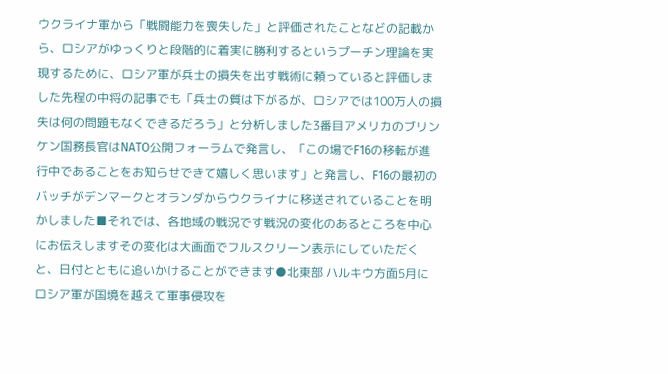ウクライナ軍から「戦闘能力を喪失した」と評価されたことなどの記載から、ロシアがゆっくりと段階的に着実に勝利するというプーチン理論を実現するために、ロシア軍が兵士の損失を出す戦術に頼っていると評価しました先程の中将の記事でも「兵士の質は下がるが、ロシアでは100万人の損失は何の問題もなくできるだろう」と分析しました3番目アメリカのブリンケン国務長官はNATO公開フォーラムで発言し、「この場でF16の移転が進行中であることをお知らせできて嬉しく思います」と発言し、F16の最初のバッチがデンマークとオランダからウクライナに移送されていることを明かしました■それでは、各地域の戦況です戦況の変化のあるところを中心にお伝えしますその変化は大画面でフルスクリーン表示にしていただくと、日付とともに追いかけることができます●北東部 ハルキウ方面5月にロシア軍が国境を越えて軍事侵攻を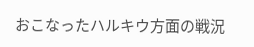おこなったハルキウ方面の戦況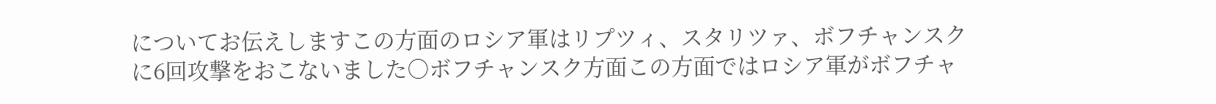についてお伝えしますこの方面のロシア軍はリプツィ、スタリツァ、ボフチャンスクに6回攻撃をおこないました○ボフチャンスク方面この方面ではロシア軍がボフチャ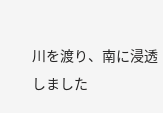川を渡り、南に浸透しました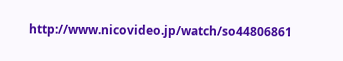http://www.nicovideo.jp/watch/so44806861